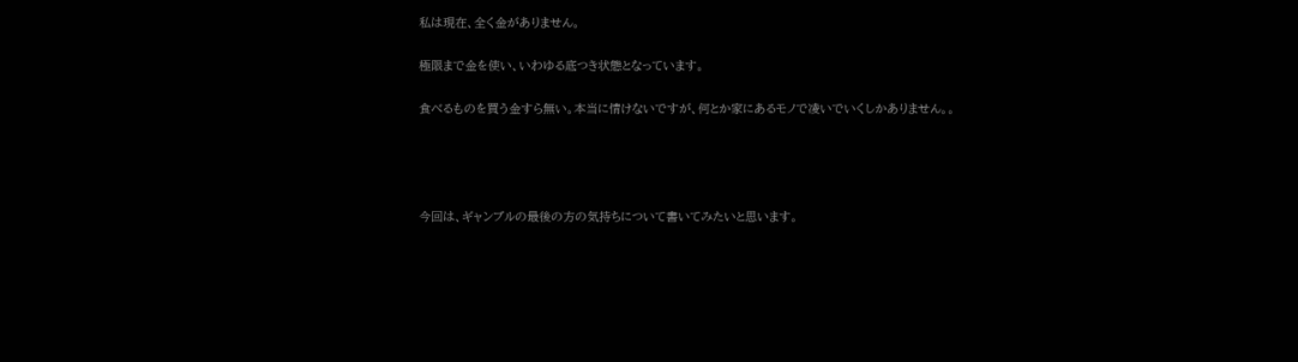私は現在、全く金がありません。

極限まで金を使い、いわゆる底つき状態となっています。

食べるものを買う金すら無い。本当に情けないですが、何とか家にあるモノで凌いでいくしかありません。。




今回は、ギャンブルの最後の方の気持ちについて書いてみたいと思います。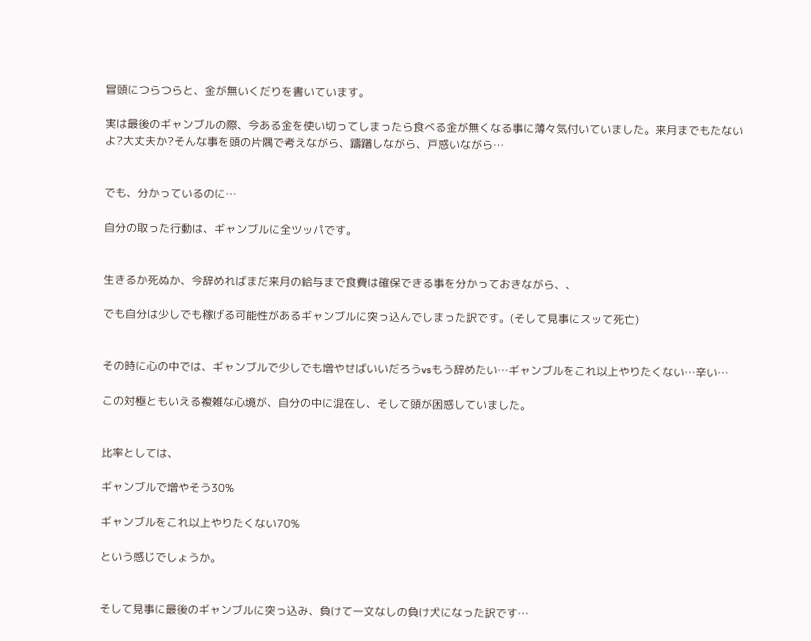冒頭につらつらと、金が無いくだりを書いています。

実は最後のギャンブルの際、今ある金を使い切ってしまったら食べる金が無くなる事に薄々気付いていました。来月までもたないよ?大丈夫か?そんな事を頭の片隅で考えながら、躊躇しながら、戸惑いながら…


でも、分かっているのに…

自分の取った行動は、ギャンブルに全ツッパです。


生きるか死ぬか、今辞めればまだ来月の給与まで食費は確保できる事を分かっておきながら、、

でも自分は少しでも稼げる可能性があるギャンブルに突っ込んでしまった訳です。(そして見事にスッて死亡)


その時に心の中では、ギャンブルで少しでも増やせばいいだろうvsもう辞めたい…ギャンブルをこれ以上やりたくない…辛い…

この対極ともいえる複雑な心境が、自分の中に混在し、そして頭が困惑していました。


比率としては、

ギャンブルで増やそう30%

ギャンブルをこれ以上やりたくない70%

という感じでしょうか。


そして見事に最後のギャンブルに突っ込み、負けて一文なしの負け犬になった訳です…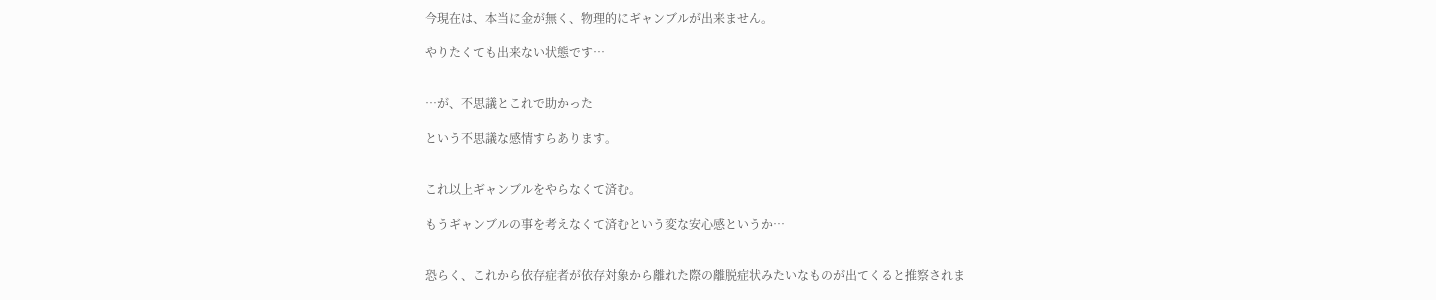今現在は、本当に金が無く、物理的にギャンブルが出来ません。

やりたくても出来ない状態です…


…が、不思議とこれで助かった

という不思議な感情すらあります。


これ以上ギャンブルをやらなくて済む。

もうギャンブルの事を考えなくて済むという変な安心感というか…


恐らく、これから依存症者が依存対象から離れた際の離脱症状みたいなものが出てくると推察されま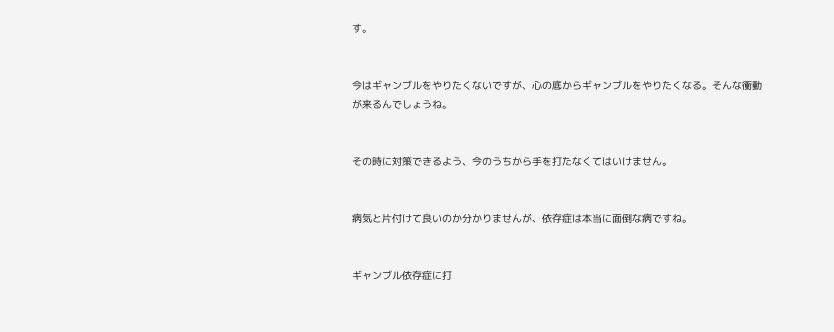す。


今はギャンブルをやりたくないですが、心の底からギャンブルをやりたくなる。そんな衝動が来るんでしょうね。


その時に対策できるよう、今のうちから手を打たなくてはいけません。


病気と片付けて良いのか分かりませんが、依存症は本当に面倒な病ですね。


ギャンブル依存症に打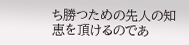ち勝つための先人の知恵を頂けるのであ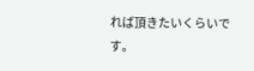れば頂きたいくらいです。